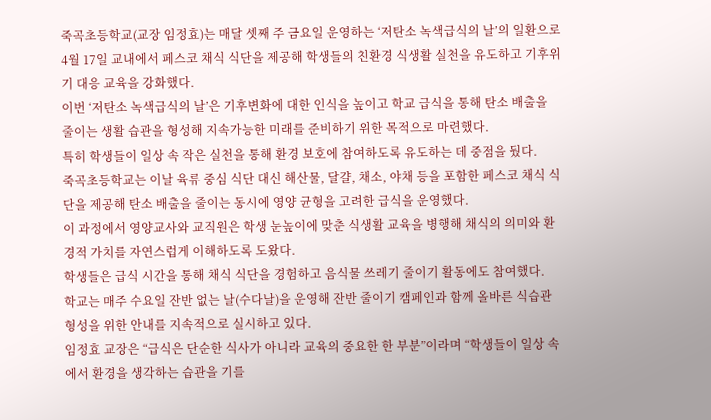죽곡초등학교(교장 임정효)는 매달 셋째 주 금요일 운영하는 ‘저탄소 녹색급식의 날’의 일환으로 4월 17일 교내에서 페스코 채식 식단을 제공해 학생들의 친환경 식생활 실천을 유도하고 기후위기 대응 교육을 강화했다.
이번 ‘저탄소 녹색급식의 날’은 기후변화에 대한 인식을 높이고 학교 급식을 통해 탄소 배출을 줄이는 생활 습관을 형성해 지속가능한 미래를 준비하기 위한 목적으로 마련했다.
특히 학생들이 일상 속 작은 실천을 통해 환경 보호에 참여하도록 유도하는 데 중점을 뒀다.
죽곡초등학교는 이날 육류 중심 식단 대신 해산물, 달걀, 채소, 야채 등을 포함한 페스코 채식 식단을 제공해 탄소 배출을 줄이는 동시에 영양 균형을 고려한 급식을 운영했다.
이 과정에서 영양교사와 교직원은 학생 눈높이에 맞춘 식생활 교육을 병행해 채식의 의미와 환경적 가치를 자연스럽게 이해하도록 도왔다.
학생들은 급식 시간을 통해 채식 식단을 경험하고 음식물 쓰레기 줄이기 활동에도 참여했다.
학교는 매주 수요일 잔반 없는 날(수다날)을 운영해 잔반 줄이기 캠페인과 함께 올바른 식습관 형성을 위한 안내를 지속적으로 실시하고 있다.
임정효 교장은 “급식은 단순한 식사가 아니라 교육의 중요한 한 부분”이라며 “학생들이 일상 속에서 환경을 생각하는 습관을 기를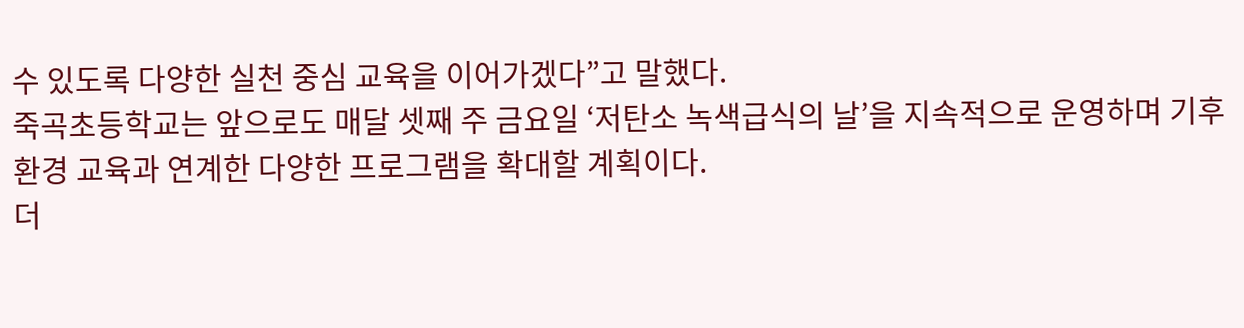수 있도록 다양한 실천 중심 교육을 이어가겠다”고 말했다.
죽곡초등학교는 앞으로도 매달 셋째 주 금요일 ‘저탄소 녹색급식의 날’을 지속적으로 운영하며 기후환경 교육과 연계한 다양한 프로그램을 확대할 계획이다.
더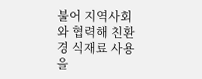불어 지역사회와 협력해 친환경 식재료 사용을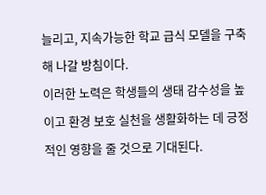늘리고, 지속가능한 학교 급식 모델을 구축해 나갈 방침이다.
이러한 노력은 학생들의 생태 감수성을 높이고 환경 보호 실천을 생활화하는 데 긍정적인 영향을 줄 것으로 기대된다.